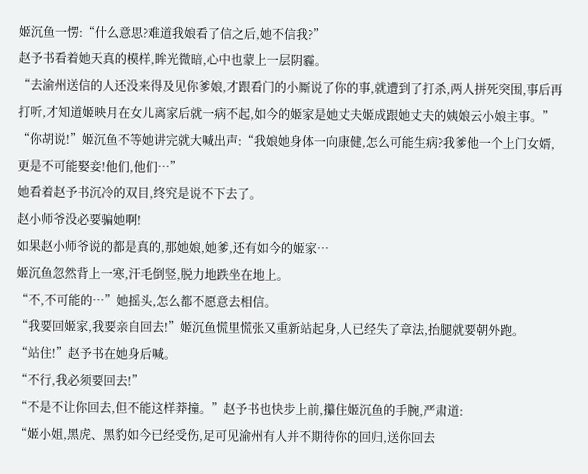姬沉鱼一愣:“什么意思?难道我娘看了信之后,她不信我?”
赵予书看着她天真的模样,眸光微暗,心中也蒙上一层阴霾。
“去渝州送信的人还没来得及见你爹娘,才跟看门的小厮说了你的事,就遭到了打杀,两人拼死突围,事后再打听,才知道姬映月在女儿离家后就一病不起,如今的姬家是她丈夫姬成跟她丈夫的姨娘云小娘主事。”
“你胡说!”姬沉鱼不等她讲完就大喊出声:“我娘她身体一向康健,怎么可能生病?我爹他一个上门女婿,更是不可能娶妾!他们,他们…”
她看着赵予书沉冷的双目,终究是说不下去了。
赵小师爷没必要骗她啊!
如果赵小师爷说的都是真的,那她娘,她爹,还有如今的姬家…
姬沉鱼忽然背上一寒,汗毛倒竖,脱力地跌坐在地上。
“不,不可能的…”她摇头,怎么都不愿意去相信。
“我要回姬家,我要亲自回去!”姬沉鱼慌里慌张又重新站起身,人已经失了章法,抬腿就要朝外跑。
“站住!”赵予书在她身后喊。
“不行,我必须要回去!”
“不是不让你回去,但不能这样莽撞。”赵予书也快步上前,攥住姬沉鱼的手腕,严肃道:
“姬小姐,黑虎、黑豹如今已经受伤,足可见渝州有人并不期待你的回归,送你回去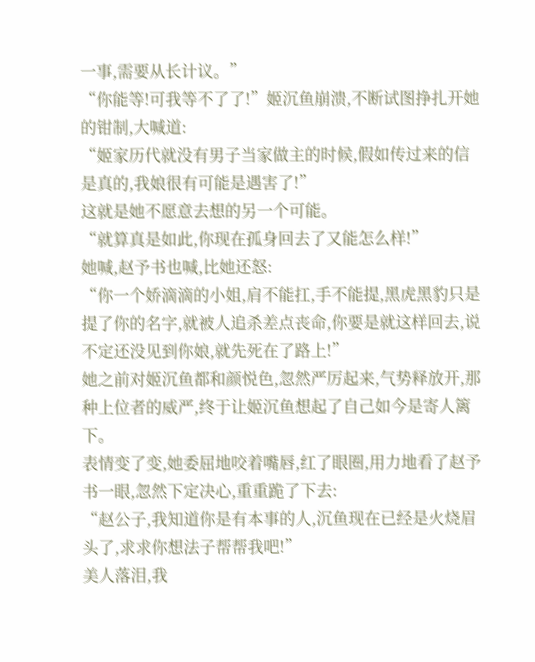一事,需要从长计议。”
“你能等!可我等不了了!”姬沉鱼崩溃,不断试图挣扎开她的钳制,大喊道:
“姬家历代就没有男子当家做主的时候,假如传过来的信是真的,我娘很有可能是遇害了!”
这就是她不愿意去想的另一个可能。
“就算真是如此,你现在孤身回去了又能怎么样!”
她喊,赵予书也喊,比她还怒:
“你一个娇滴滴的小姐,肩不能扛,手不能提,黑虎黑豹只是提了你的名字,就被人追杀差点丧命,你要是就这样回去,说不定还没见到你娘,就先死在了路上!”
她之前对姬沉鱼都和颜悦色,忽然严厉起来,气势释放开,那种上位者的威严,终于让姬沉鱼想起了自己如今是寄人篱下。
表情变了变,她委屈地咬着嘴唇,红了眼圈,用力地看了赵予书一眼,忽然下定决心,重重跪了下去:
“赵公子,我知道你是有本事的人,沉鱼现在已经是火烧眉头了,求求你想法子帮帮我吧!”
美人落泪,我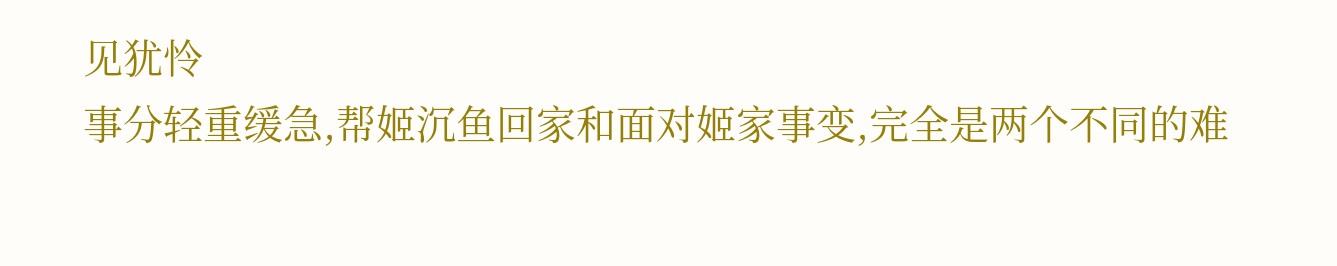见犹怜
事分轻重缓急,帮姬沉鱼回家和面对姬家事变,完全是两个不同的难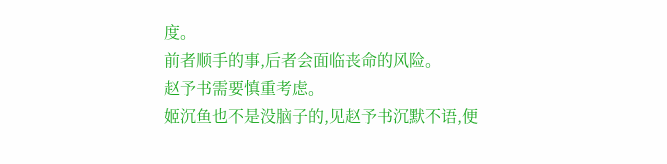度。
前者顺手的事,后者会面临丧命的风险。
赵予书需要慎重考虑。
姬沉鱼也不是没脑子的,见赵予书沉默不语,便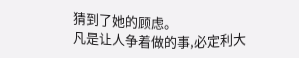猜到了她的顾虑。
凡是让人争着做的事,必定利大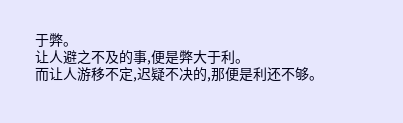于弊。
让人避之不及的事,便是弊大于利。
而让人游移不定,迟疑不决的,那便是利还不够。